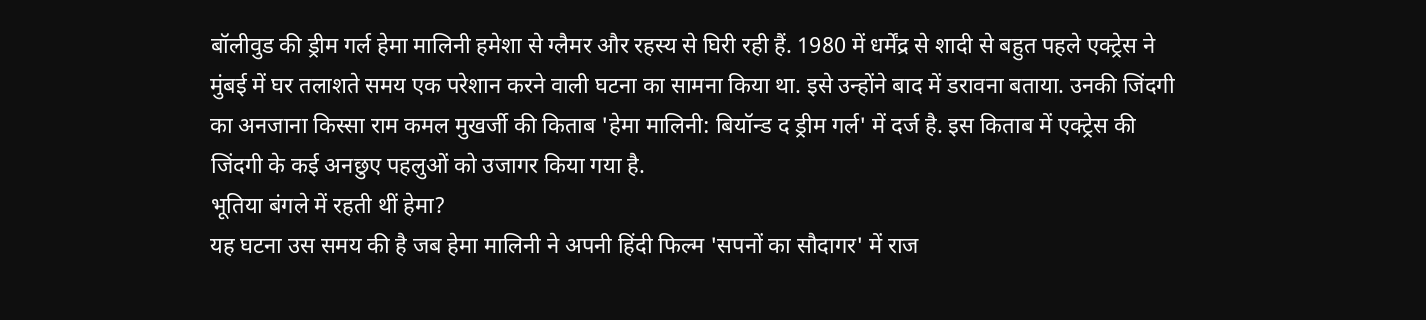बॉलीवुड की ड्रीम गर्ल हेमा मालिनी हमेशा से ग्लैमर और रहस्य से घिरी रही हैं. 1980 में धर्मेंद्र से शादी से बहुत पहले एक्ट्रेस ने मुंबई में घर तलाशते समय एक परेशान करने वाली घटना का सामना किया था. इसे उन्होंने बाद में डरावना बताया. उनकी जिंदगी का अनजाना किस्सा राम कमल मुखर्जी की किताब 'हेमा मालिनी: बियॉन्ड द ड्रीम गर्ल' में दर्ज है. इस किताब में एक्ट्रेस की जिंदगी के कई अनछुए पहलुओं को उजागर किया गया है.
भूतिया बंगले में रहती थीं हेमा?
यह घटना उस समय की है जब हेमा मालिनी ने अपनी हिंदी फिल्म 'सपनों का सौदागर' में राज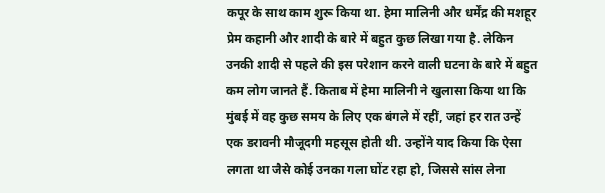कपूर के साथ काम शुरू किया था. हेमा मालिनी और धर्मेंद्र की मशहूर प्रेम कहानी और शादी के बारे में बहुत कुछ लिखा गया है. लेकिन उनकी शादी से पहले की इस परेशान करने वाली घटना के बारे में बहुत कम लोग जानते हैं. किताब में हेमा मालिनी ने खुलासा किया था कि मुंबई में वह कुछ समय के लिए एक बंगले में रहीं, जहां हर रात उन्हें एक डरावनी मौजूदगी महसूस होती थी. उन्होंने याद किया कि ऐसा लगता था जैसे कोई उनका गला घोंट रहा हो, जिससे सांस लेना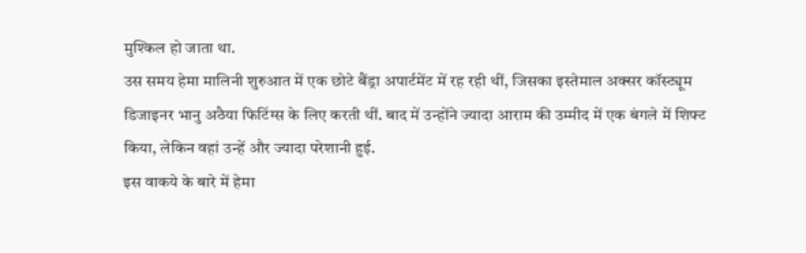मुश्किल हो जाता था.
उस समय हेमा मालिनी शुरुआत में एक छोटे बैंड्रा अपार्टमेंट में रह रही थीं, जिसका इस्तेमाल अक्सर कॉस्ट्यूम डिजाइनर भानु अठैया फिटिंग्स के लिए करती थीं. बाद में उन्होंने ज्यादा आराम की उम्मीद में एक बंगले में शिफ्ट किया, लेकिन वहां उन्हें और ज्यादा परेशानी हुई.
इस वाकये के बारे में हेमा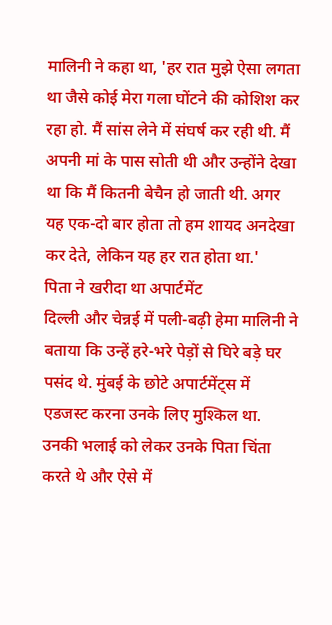मालिनी ने कहा था, 'हर रात मुझे ऐसा लगता था जैसे कोई मेरा गला घोंटने की कोशिश कर रहा हो. मैं सांस लेने में संघर्ष कर रही थी. मैं अपनी मां के पास सोती थी और उन्होंने देखा था कि मैं कितनी बेचैन हो जाती थी. अगर यह एक-दो बार होता तो हम शायद अनदेखा कर देते, लेकिन यह हर रात होता था.'
पिता ने खरीदा था अपार्टमेंट
दिल्ली और चेन्नई में पली-बढ़ी हेमा मालिनी ने बताया कि उन्हें हरे-भरे पेड़ों से घिरे बड़े घर पसंद थे. मुंबई के छोटे अपार्टमेंट्स में एडजस्ट करना उनके लिए मुश्किल था. उनकी भलाई को लेकर उनके पिता चिंता करते थे और ऐसे में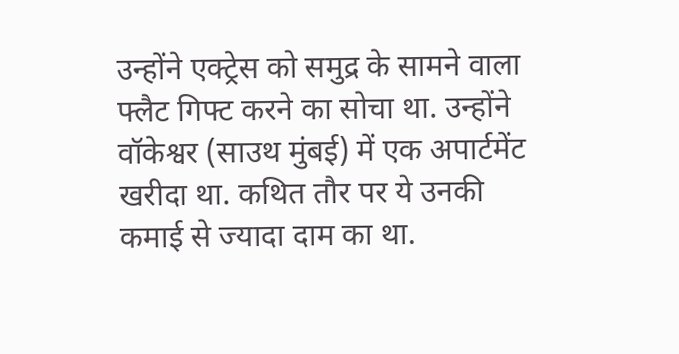उन्होंने एक्ट्रेस को समुद्र के सामने वाला फ्लैट गिफ्ट करने का सोचा था. उन्होंने वॉकेश्वर (साउथ मुंबई) में एक अपार्टमेंट खरीदा था. कथित तौर पर ये उनकी कमाई से ज्यादा दाम का था.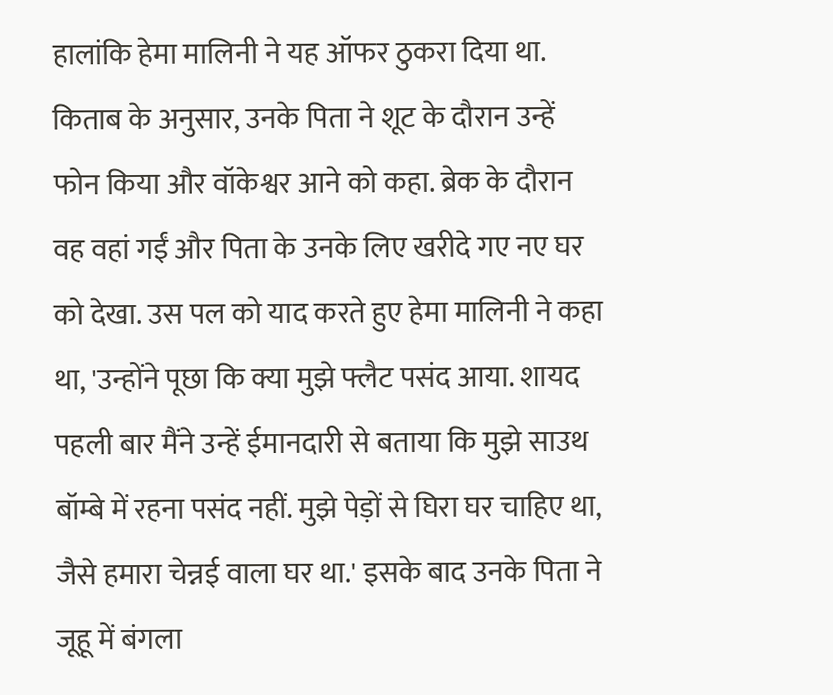हालांकि हेमा मालिनी ने यह ऑफर ठुकरा दिया था.
किताब के अनुसार, उनके पिता ने शूट के दौरान उन्हें फोन किया और वॉकेश्वर आने को कहा. ब्रेक के दौरान वह वहां गईं और पिता के उनके लिए खरीदे गए नए घर को देखा. उस पल को याद करते हुए हेमा मालिनी ने कहा था, 'उन्होंने पूछा कि क्या मुझे फ्लैट पसंद आया. शायद पहली बार मैंने उन्हें ईमानदारी से बताया कि मुझे साउथ बॉम्बे में रहना पसंद नहीं. मुझे पेड़ों से घिरा घर चाहिए था, जैसे हमारा चेन्नई वाला घर था.' इसके बाद उनके पिता ने जूहू में बंगला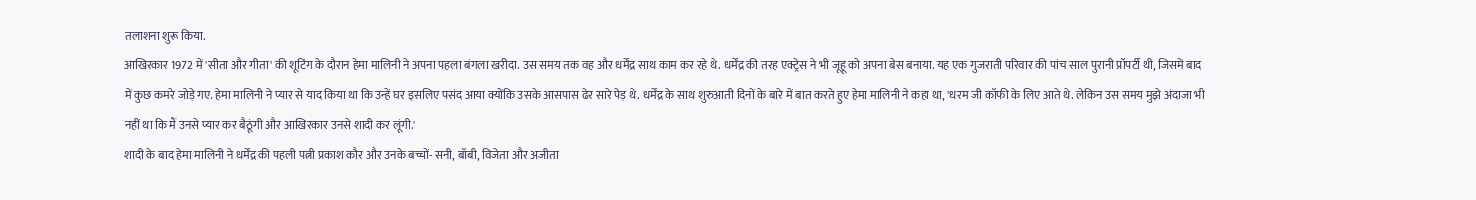तलाशना शुरू किया.
आखिरकार 1972 में 'सीता और गीता' की शूटिंग के दौरान हेमा मालिनी ने अपना पहला बंगला खरीदा. उस समय तक वह और धर्मेंद्र साथ काम कर रहे थे. धर्मेंद्र की तरह एक्ट्रेस ने भी जूहू को अपना बेस बनाया. यह एक गुजराती परिवार की पांच साल पुरानी प्रॉपर्टी थी, जिसमें बाद में कुछ कमरे जोड़े गए. हेमा मालिनी ने प्यार से याद किया था कि उन्हें घर इसलिए पसंद आया क्योंकि उसके आसपास ढेर सारे पेड़ थे. धर्मेंद्र के साथ शुरुआती दिनों के बारे में बात करते हुए हेमा मालिनी ने कहा था, 'धरम जी कॉफी के लिए आते थे. लेकिन उस समय मुझे अंदाजा भी नहीं था कि मैं उनसे प्यार कर बैठूंगी और आखिरकार उनसे शादी कर लूंगी.'
शादी के बाद हेमा मालिनी ने धर्मेंद्र की पहली पत्नी प्रकाश कौर और उनके बच्चों- सनी, बॉबी, विजेता और अजीता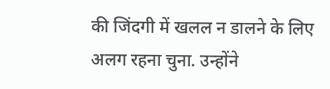की जिंदगी में खलल न डालने के लिए अलग रहना चुना. उन्होंने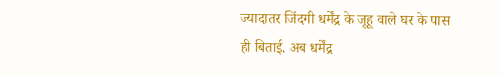ज्यादातर जिंदगी धर्मेंद्र के जूहू वाले घर के पास ही बिताई. अब धर्मेंद्र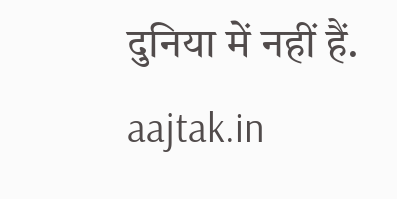दुनिया में नहीं हैं.
aajtak.in